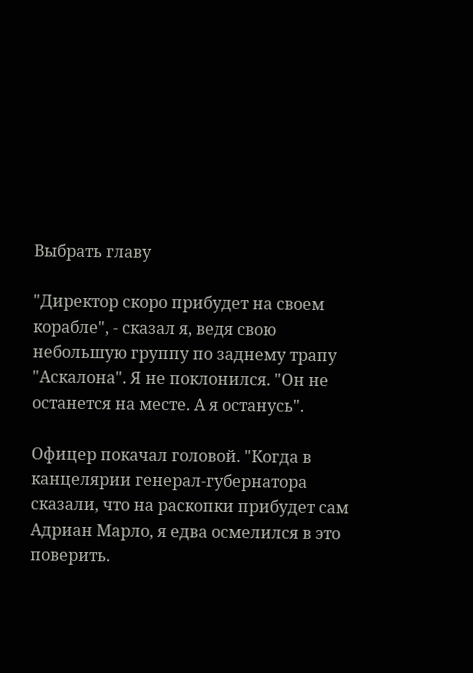Выбрать главу

"Директор скоро прибудет на своем корабле", - сказал я, ведя свою небольшую группу по заднему трапу "Аскалона". Я не поклонился. "Он не останется на месте. А я останусь".

Офицер покачал головой. "Когда в канцелярии генерал-губернатора сказали, что на раскопки прибудет сам Адриан Марло, я едва осмелился в это поверить.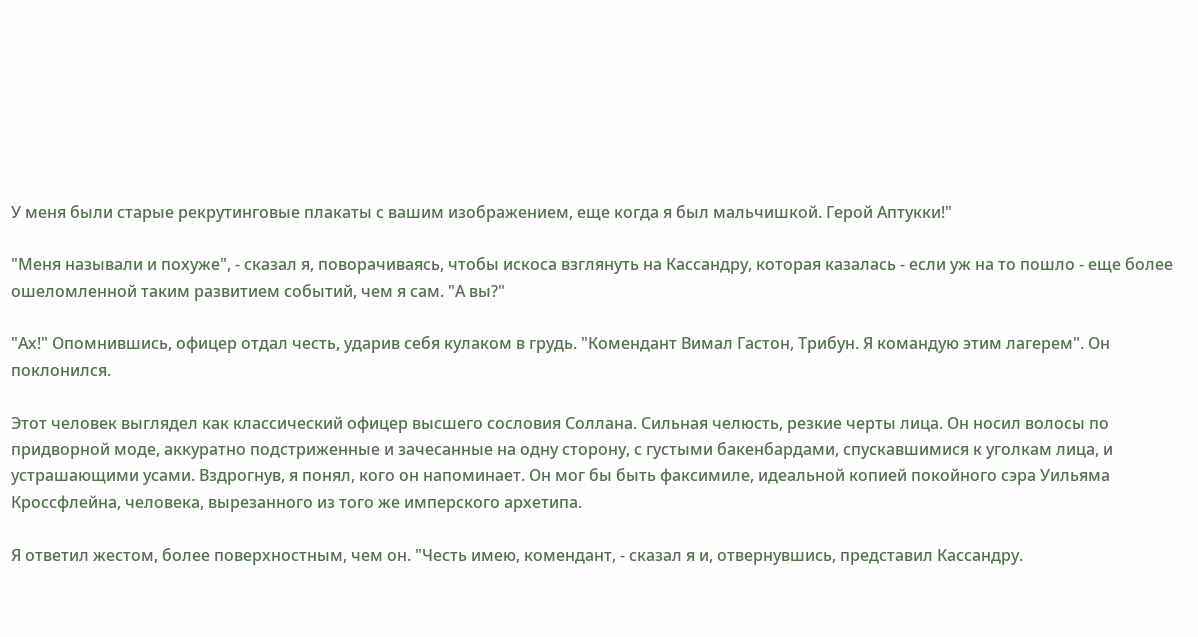У меня были старые рекрутинговые плакаты с вашим изображением, еще когда я был мальчишкой. Герой Аптукки!"

"Меня называли и похуже", - сказал я, поворачиваясь, чтобы искоса взглянуть на Кассандру, которая казалась - если уж на то пошло - еще более ошеломленной таким развитием событий, чем я сам. "А вы?"

"Ах!" Опомнившись, офицер отдал честь, ударив себя кулаком в грудь. "Комендант Вимал Гастон, Трибун. Я командую этим лагерем". Он поклонился.

Этот человек выглядел как классический офицер высшего сословия Соллана. Сильная челюсть, резкие черты лица. Он носил волосы по придворной моде, аккуратно подстриженные и зачесанные на одну сторону, с густыми бакенбардами, спускавшимися к уголкам лица, и устрашающими усами. Вздрогнув, я понял, кого он напоминает. Он мог бы быть факсимиле, идеальной копией покойного сэра Уильяма Кроссфлейна, человека, вырезанного из того же имперского архетипа.

Я ответил жестом, более поверхностным, чем он. "Честь имею, комендант, - сказал я и, отвернувшись, представил Кассандру.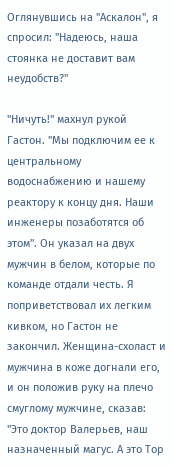Оглянувшись на "Аскалон", я спросил: "Надеюсь, наша стоянка не доставит вам неудобств?"

"Ничуть!" махнул рукой Гастон. "Мы подключим ее к центральному водоснабжению и нашему реактору к концу дня. Наши инженеры позаботятся об этом". Он указал на двух мужчин в белом, которые по команде отдали честь. Я поприветствовал их легким кивком, но Гастон не закончил. Женщина-схоласт и мужчина в коже догнали его, и он положив руку на плечо смуглому мужчине, сказав: "Это доктор Валерьев, наш назначенный магус. А это Тор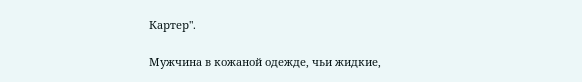Картер".

Мужчина в кожаной одежде, чьи жидкие,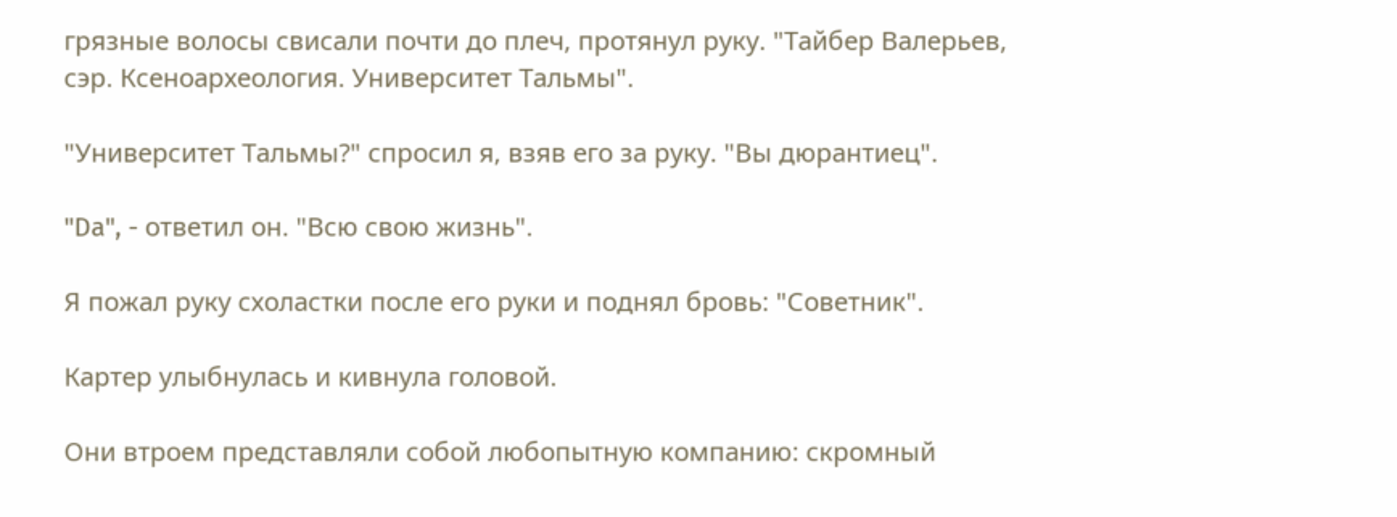грязные волосы свисали почти до плеч, протянул руку. "Тайбер Валерьев, сэр. Ксеноархеология. Университет Тальмы".

"Университет Тальмы?" спросил я, взяв его за руку. "Вы дюрантиец".

"Da", - ответил он. "Всю свою жизнь".

Я пожал руку схоластки после его руки и поднял бровь: "Советник".

Картер улыбнулась и кивнула головой.

Они втроем представляли собой любопытную компанию: скромный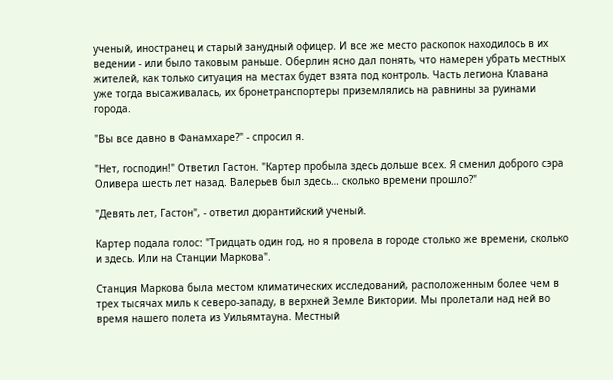ученый, иностранец и старый занудный офицер. И все же место раскопок находилось в их ведении - или было таковым раньше. Оберлин ясно дал понять, что намерен убрать местных жителей, как только ситуация на местах будет взята под контроль. Часть легиона Клавана уже тогда высаживалась, их бронетранспортеры приземлялись на равнины за руинами города.

"Вы все давно в Фанамхаре?" - спросил я.

"Нет, господин!" Ответил Гастон. "Картер пробыла здесь дольше всех. Я сменил доброго сэра Оливера шесть лет назад. Валерьев был здесь… сколько времени прошло?"

"Девять лет, Гастон", - ответил дюрантийский ученый.

Картер подала голос: "Тридцать один год, но я провела в городе столько же времени, сколько и здесь. Или на Станции Маркова".

Станция Маркова была местом климатических исследований, расположенным более чем в трех тысячах миль к северо-западу, в верхней Земле Виктории. Мы пролетали над ней во время нашего полета из Уильямтауна. Местный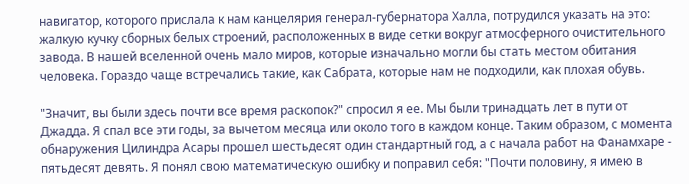навигатор, которого прислала к нам канцелярия генерал-губернатора Халла, потрудился указать на это: жалкую кучку сборных белых строений, расположенных в виде сетки вокруг атмосферного очистительного завода. В нашей вселенной очень мало миров, которые изначально могли бы стать местом обитания человека. Гораздо чаще встречались такие, как Сабрата, которые нам не подходили, как плохая обувь.

"Значит, вы были здесь почти все время раскопок?" спросил я ее. Мы были тринадцать лет в пути от Джадда. Я спал все эти годы, за вычетом месяца или около того в каждом конце. Таким образом, с момента обнаружения Цилиндра Асары прошел шестьдесят один стандартный год, а с начала работ на Фанамхаре - пятьдесят девять. Я понял свою математическую ошибку и поправил себя: "Почти половину, я имею в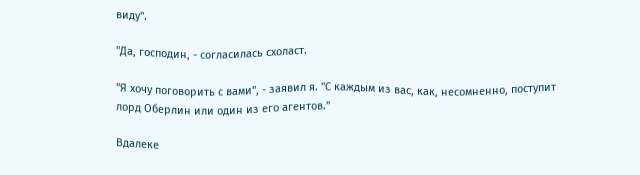виду".

"Да, господин, - согласилась схоласт.

"Я хочу поговорить с вами", - заявил я. "С каждым из вас, как, несомненно, поступит лорд Оберлин или один из его агентов."

Вдалеке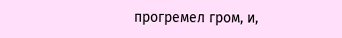прогремел гром, и,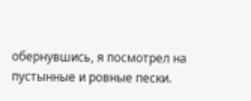обернувшись, я посмотрел на пустынные и ровные пески.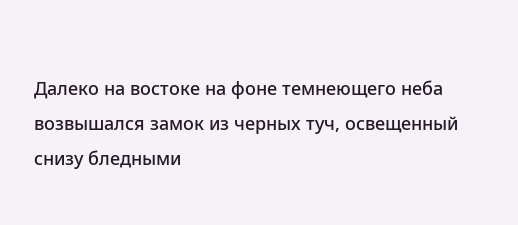Далеко на востоке на фоне темнеющего неба возвышался замок из черных туч, освещенный снизу бледными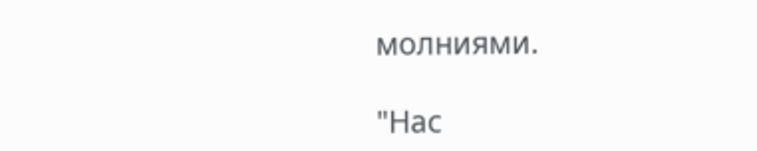молниями.

"Нас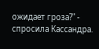ожидает гроза?" - спросила Кассандра.